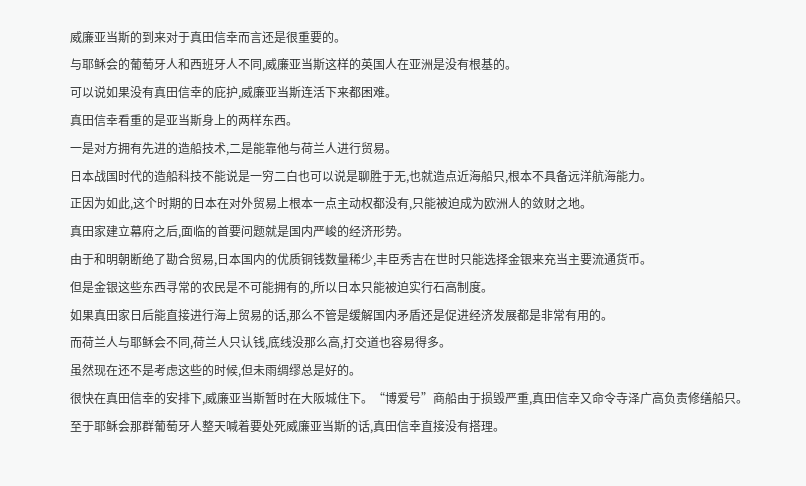威廉亚当斯的到来对于真田信幸而言还是很重要的。
与耶稣会的葡萄牙人和西班牙人不同,威廉亚当斯这样的英国人在亚洲是没有根基的。
可以说如果没有真田信幸的庇护,威廉亚当斯连活下来都困难。
真田信幸看重的是亚当斯身上的两样东西。
一是对方拥有先进的造船技术,二是能靠他与荷兰人进行贸易。
日本战国时代的造船科技不能说是一穷二白也可以说是聊胜于无,也就造点近海船只,根本不具备远洋航海能力。
正因为如此,这个时期的日本在对外贸易上根本一点主动权都没有,只能被迫成为欧洲人的敛财之地。
真田家建立幕府之后,面临的首要问题就是国内严峻的经济形势。
由于和明朝断绝了勘合贸易,日本国内的优质铜钱数量稀少,丰臣秀吉在世时只能选择金银来充当主要流通货币。
但是金银这些东西寻常的农民是不可能拥有的,所以日本只能被迫实行石高制度。
如果真田家日后能直接进行海上贸易的话,那么不管是缓解国内矛盾还是促进经济发展都是非常有用的。
而荷兰人与耶稣会不同,荷兰人只认钱,底线没那么高,打交道也容易得多。
虽然现在还不是考虑这些的时候,但未雨绸缪总是好的。
很快在真田信幸的安排下,威廉亚当斯暂时在大阪城住下。“博爱号”商船由于损毁严重,真田信幸又命令寺泽广高负责修缮船只。
至于耶稣会那群葡萄牙人整天喊着要处死威廉亚当斯的话,真田信幸直接没有搭理。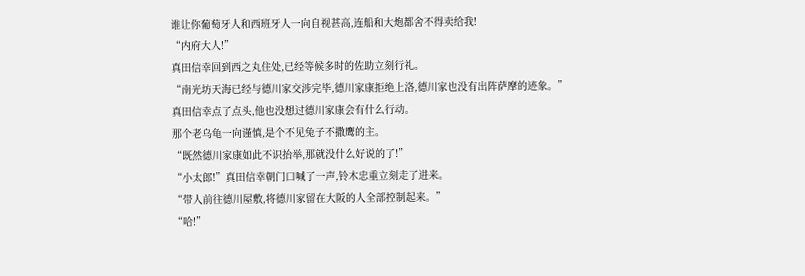谁让你葡萄牙人和西班牙人一向自视甚高,连船和大炮都舍不得卖给我!
“内府大人!”
真田信幸回到西之丸住处,已经等候多时的佐助立刻行礼。
“南光坊天海已经与德川家交涉完毕,德川家康拒绝上洛,德川家也没有出阵萨摩的迹象。”
真田信幸点了点头,他也没想过德川家康会有什么行动。
那个老乌龟一向谨慎,是个不见兔子不撒鹰的主。
“既然德川家康如此不识抬举,那就没什么好说的了!”
“小太郎!”真田信幸朝门口喊了一声,铃木忠重立刻走了进来。
“带人前往德川屋敷,将德川家留在大阪的人全部控制起来。”
“哈!”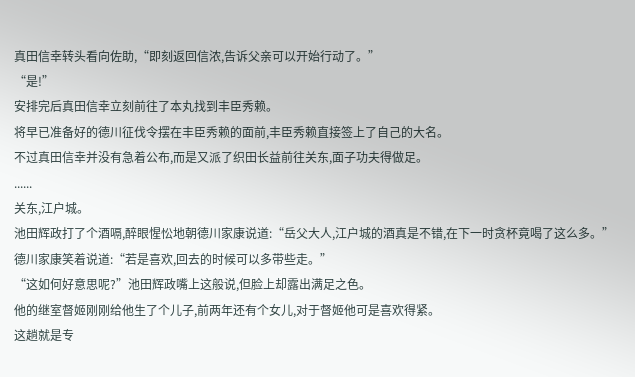真田信幸转头看向佐助,“即刻返回信浓,告诉父亲可以开始行动了。”
“是!”
安排完后真田信幸立刻前往了本丸找到丰臣秀赖。
将早已准备好的德川征伐令摆在丰臣秀赖的面前,丰臣秀赖直接签上了自己的大名。
不过真田信幸并没有急着公布,而是又派了织田长益前往关东,面子功夫得做足。
......
关东,江户城。
池田辉政打了个酒嗝,醉眼惺忪地朝德川家康说道:“岳父大人,江户城的酒真是不错,在下一时贪杯竟喝了这么多。”
德川家康笑着说道:“若是喜欢,回去的时候可以多带些走。”
“这如何好意思呢?”池田辉政嘴上这般说,但脸上却露出满足之色。
他的继室督姬刚刚给他生了个儿子,前两年还有个女儿,对于督姬他可是喜欢得紧。
这趟就是专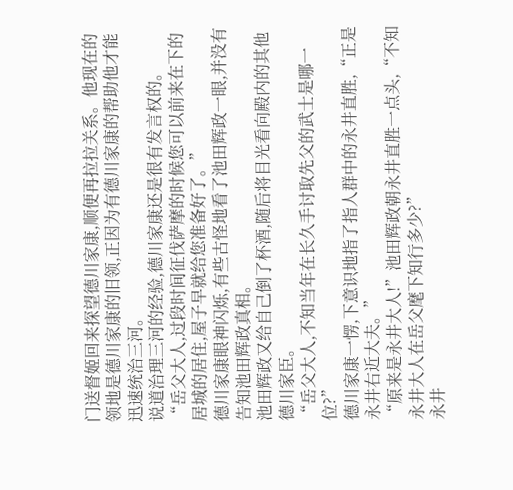门送督姬回来探望德川家康,顺便再拉拉关系。他现在的领地是德川家康的旧领,正因为有德川家康的帮助他才能迅速统治三河。
说道治理三河的经验,德川家康还是很有发言权的。
“岳父大人,过段时间征伐萨摩的时候您可以前来在下的居城的居住,屋子早就给您准备好了。”
德川家康眼神闪烁,有些古怪地看了池田辉政一眼,并没有告知池田辉政真相。
池田辉政又给自己倒了杯酒,随后将目光看向殿内的其他德川家臣。
“岳父大人,不知当年在长久手讨取先父的武士是哪一位?”
德川家康一愣,下意识地指了指人群中的永井直胜,“正是永井右近大夫。”
“原来是永井大人!”池田辉政朝永井直胜一点头,“不知永井大人在岳父麾下知行多少?”
永井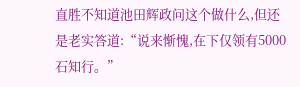直胜不知道池田辉政问这个做什么,但还是老实答道:“说来惭愧,在下仅领有5000石知行。”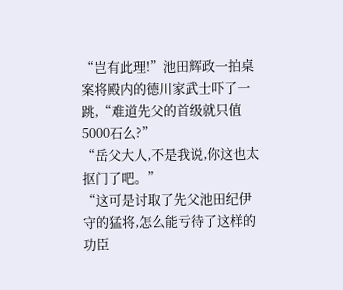“岂有此理!”池田辉政一拍桌案将殿内的德川家武士吓了一跳,“难道先父的首级就只值5000石么?”
“岳父大人,不是我说,你这也太抠门了吧。”
“这可是讨取了先父池田纪伊守的猛将,怎么能亏待了这样的功臣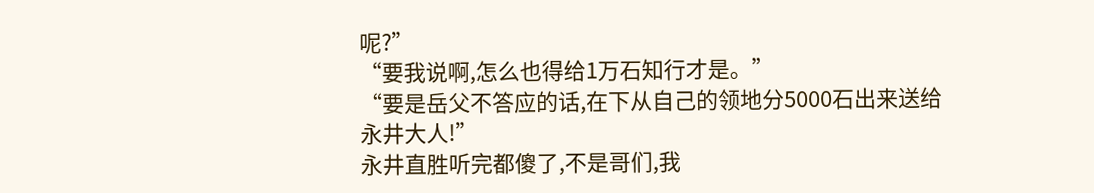呢?”
“要我说啊,怎么也得给1万石知行才是。”
“要是岳父不答应的话,在下从自己的领地分5000石出来送给永井大人!”
永井直胜听完都傻了,不是哥们,我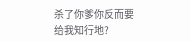杀了你爹你反而要给我知行地?